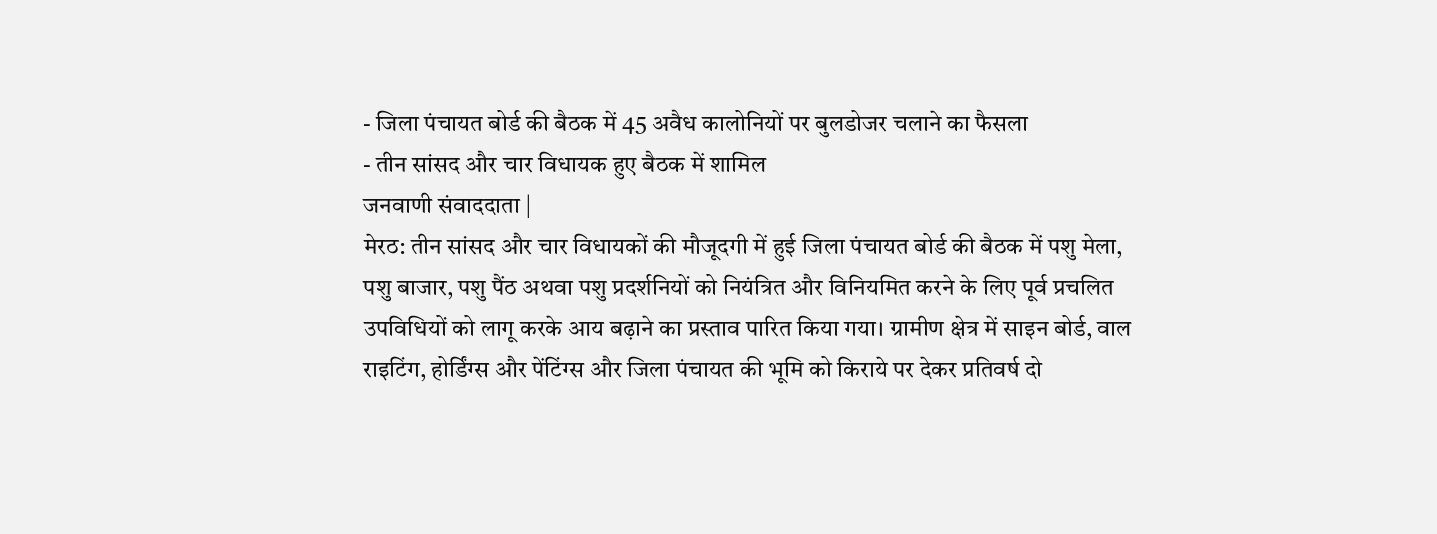- जिला पंचायत बोर्ड की बैठक में 45 अवैध कालोनियों पर बुलडोजर चलाने का फैसला
- तीन सांसद और चार विधायक हुए बैठक में शामिल
जनवाणी संवाददाता |
मेरठ: तीन सांसद और चार विधायकों की मौजूदगी में हुई जिला पंचायत बोर्ड की बैठक में पशु मेला, पशु बाजार, पशु पैंठ अथवा पशु प्रदर्शनियों को नियंत्रित और विनियमित करने के लिए पूर्व प्रचलित उपविधियों को लागू करके आय बढ़ाने का प्रस्ताव पारित किया गया। ग्रामीण क्षेत्र में साइन बोर्ड, वाल राइटिंग, होर्डिंग्स और पेंटिंग्स और जिला पंचायत की भूमि को किराये पर देकर प्रतिवर्ष दो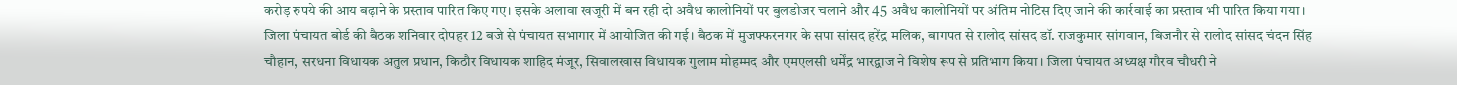करोड़ रुपये की आय बढ़ाने के प्रस्ताव पारित किए गए। इसके अलावा खजूरी में बन रही दो अवैध कालोनियों पर बुलडोजर चलाने और 45 अवैध कालोनियों पर अंतिम नोटिस दिए जाने की कार्रवाई का प्रस्ताव भी पारित किया गया।
जिला पंचायत बोर्ड की बैठक शनिवार दोपहर 12 बजे से पंचायत सभागार में आयोजित की गई। बैठक में मुजफ्फरनगर के सपा सांसद हरेंद्र मलिक, बागपत से रालोद सांसद डॉ. राजकुमार सांगवान, बिजनौर से रालोद सांसद चंदन सिंह चौहान, सरधना विधायक अतुल प्रधान, किठौर विधायक शाहिद मंजूर, सिवालखास विधायक गुलाम मोहम्मद और एमएलसी धर्मेंद्र भारद्वाज ने विशेष रूप से प्रतिभाग किया। जिला पंचायत अध्यक्ष गौरव चौधरी ने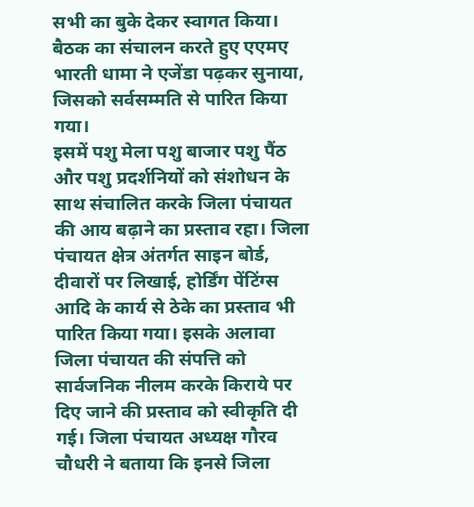सभी का बुके देकर स्वागत किया। बैठक का संचालन करते हुए एएमए भारती धामा ने एजेंडा पढ़कर सुनाया, जिसको सर्वसम्मति से पारित किया गया।
इसमें पशु मेला पशु बाजार पशु पैंठ और पशु प्रदर्शनियों को संशोधन के साथ संचालित करके जिला पंचायत की आय बढ़ाने का प्रस्ताव रहा। जिला पंचायत क्षेत्र अंतर्गत साइन बोर्ड, दीवारों पर लिखाई, होर्डिंग पेंटिंग्स आदि के कार्य से ठेके का प्रस्ताव भी पारित किया गया। इसके अलावा जिला पंचायत की संपत्ति को सार्वजनिक नीलम करके किराये पर दिए जाने की प्रस्ताव को स्वीकृति दी गई। जिला पंचायत अध्यक्ष गौरव चौधरी ने बताया कि इनसे जिला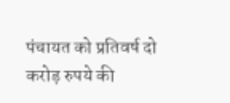पंचायत को प्रतिवर्ष दो करोड़ रुपये की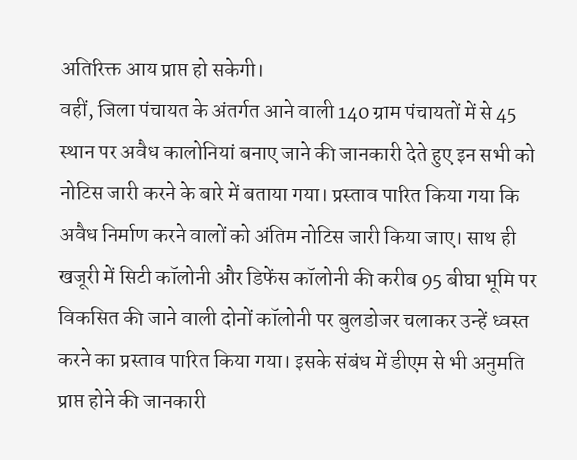अतिरिक्त आय प्राप्त हो सकेगी।
वहीं, जिला पंचायत के अंतर्गत आने वाली 140 ग्राम पंचायतों में से 45 स्थान पर अवैध कालोनियां बनाए जाने की जानकारी देते हुए इन सभी को नोटिस जारी करने के बारे में बताया गया। प्रस्ताव पारित किया गया कि अवैध निर्माण करने वालों को अंतिम नोटिस जारी किया जाए। साथ ही खजूरी में सिटी कॉलोनी और डिफेंस कॉलोनी की करीब 95 बीघा भूमि पर विकसित की जाने वाली दोनों कॉलोनी पर बुलडोजर चलाकर उन्हें ध्वस्त करने का प्रस्ताव पारित किया गया। इसके संबंध में डीएम से भी अनुमति प्राप्त होने की जानकारी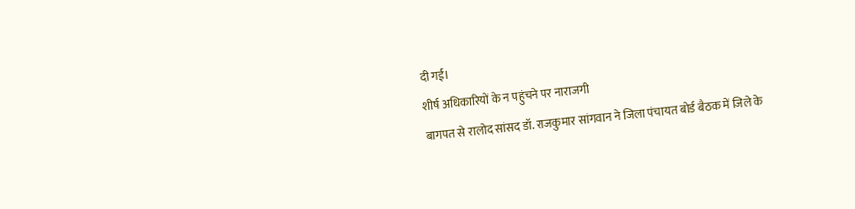दी गई।
शीर्ष अधिकारियों के न पहुंचने पर नाराजगी
बागपत से रालोद सांसद डॉ. राजकुमार सांगवान ने जिला पंचायत बोर्ड बैठक में जिले के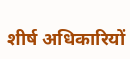शीर्ष अधिकारियों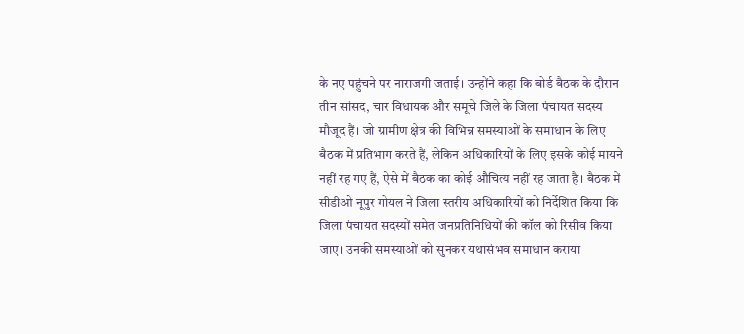के नए पहुंचने पर नाराजगी जताई। उन्होंने कहा कि बोर्ड बैठक के दौरान तीन सांसद, चार विधायक और समूचे जिले के जिला पंचायत सदस्य मौजूद हैं। जो ग्रामीण क्षेत्र की विभिन्न समस्याओं के समाधान के लिए बैठक में प्रतिभाग करते हैं, लेकिन अधिकारियों के लिए इसके कोई मायने नहीं रह गए हैं, ऐसे में बैठक का कोई औचित्य नहीं रह जाता है। बैठक में सीडीओ नूपुर गोयल ने जिला स्तरीय अधिकारियों को निर्देशित किया कि जिला पंचायत सदस्यों समेत जनप्रतिनिधियों की कॉल को रिसीव किया जाए। उनकी समस्याओं को सुनकर यथासंभव समाधान कराया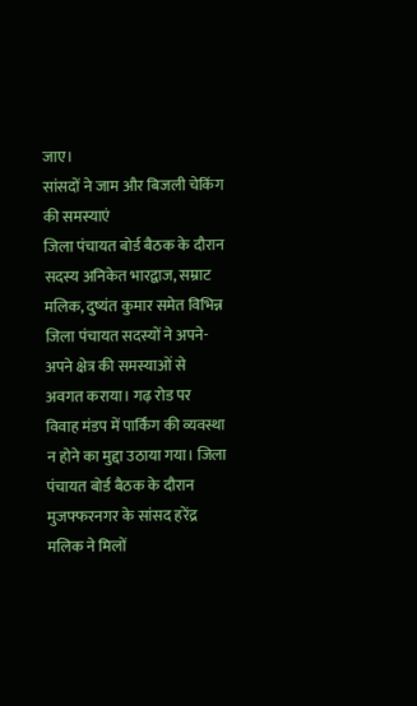जाए।
सांसदों ने जाम और बिजली चेकिंग की समस्याएं
जिला पंचायत बोर्ड बैठक के दौरान सदस्य अनिकेत भारद्वाज, सम्राट मलिक, दुष्यंत कुमार समेत विभिन्न जिला पंचायत सदस्यों ने अपने-अपने क्षेत्र की समस्याओं से अवगत कराया। गढ़ रोड पर विवाह मंडप में पार्किंग की व्यवस्था न होने का मुद्दा उठाया गया। जिला पंचायत बोर्ड बैठक के दौरान मुजफ्फरनगर के सांसद हरेंद्र मलिक ने मिलों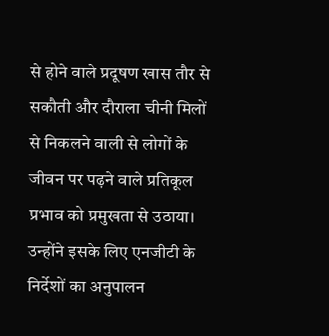से होने वाले प्रदूषण खास तौर से सकौती और दौराला चीनी मिलों से निकलने वाली से लोगों के जीवन पर पढ़ने वाले प्रतिकूल प्रभाव को प्रमुखता से उठाया। उन्होंने इसके लिए एनजीटी के निर्देशों का अनुपालन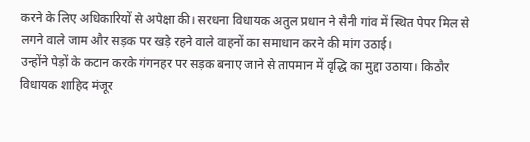करने के लिए अधिकारियों से अपेक्षा की। सरधना विधायक अतुल प्रधान ने सैनी गांव में स्थित पेपर मिल से लगने वाले जाम और सड़क पर खड़े रहने वाले वाहनों का समाधान करने की मांग उठाई।
उन्होंने पेड़ों के कटान करके गंगनहर पर सड़क बनाए जाने से तापमान में वृद्धि का मुद्दा उठाया। किठौर विधायक शाहिद मंजूर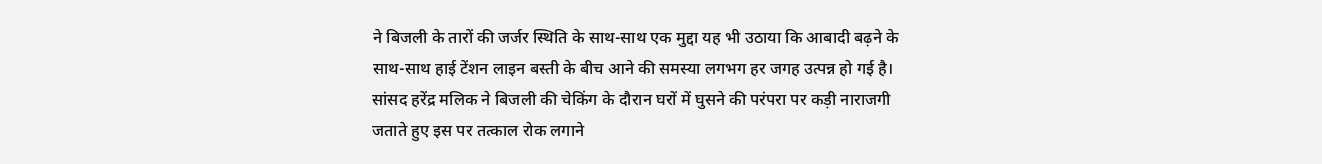ने बिजली के तारों की जर्जर स्थिति के साथ-साथ एक मुद्दा यह भी उठाया कि आबादी बढ़ने के साथ-साथ हाई टेंशन लाइन बस्ती के बीच आने की समस्या लगभग हर जगह उत्पन्न हो गई है। सांसद हरेंद्र मलिक ने बिजली की चेकिंग के दौरान घरों में घुसने की परंपरा पर कड़ी नाराजगी जताते हुए इस पर तत्काल रोक लगाने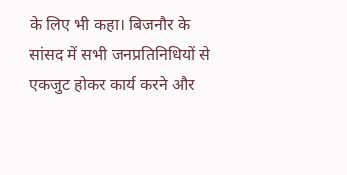के लिए भी कहा। बिजनौर के सांसद में सभी जनप्रतिनिधियों से एकजुट होकर कार्य करने और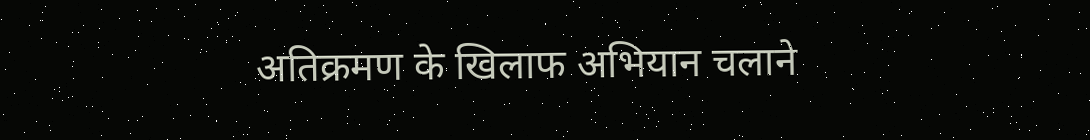अतिक्रमण के खिलाफ अभियान चलाने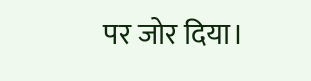पर जोर दिया।